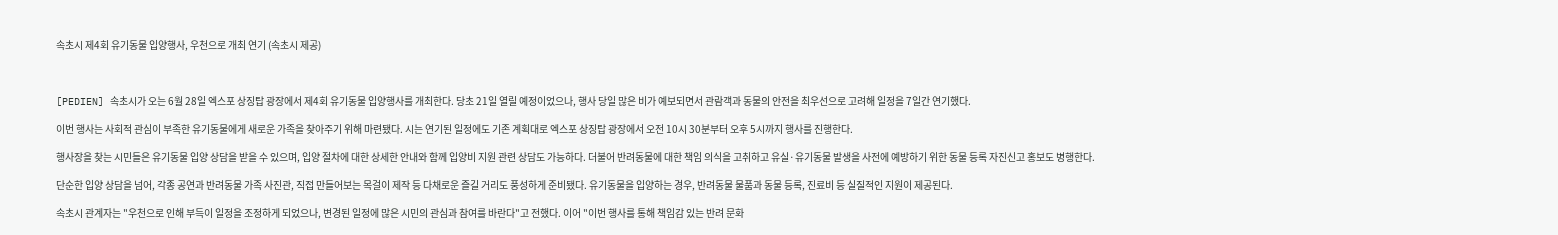속초시 제4회 유기동물 입양행사, 우천으로 개최 연기 (속초시 제공)



[PEDIEN] 속초시가 오는 6월 28일 엑스포 상징탑 광장에서 제4회 유기동물 입양행사를 개최한다. 당초 21일 열릴 예정이었으나, 행사 당일 많은 비가 예보되면서 관람객과 동물의 안전을 최우선으로 고려해 일정을 7일간 연기했다.

이번 행사는 사회적 관심이 부족한 유기동물에게 새로운 가족을 찾아주기 위해 마련됐다. 시는 연기된 일정에도 기존 계획대로 엑스포 상징탑 광장에서 오전 10시 30분부터 오후 5시까지 행사를 진행한다.

행사장을 찾는 시민들은 유기동물 입양 상담을 받을 수 있으며, 입양 절차에 대한 상세한 안내와 함께 입양비 지원 관련 상담도 가능하다. 더불어 반려동물에 대한 책임 의식을 고취하고 유실·유기동물 발생을 사전에 예방하기 위한 동물 등록 자진신고 홍보도 병행한다.

단순한 입양 상담을 넘어, 각종 공연과 반려동물 가족 사진관, 직접 만들어보는 목걸이 제작 등 다채로운 즐길 거리도 풍성하게 준비됐다. 유기동물을 입양하는 경우, 반려동물 물품과 동물 등록, 진료비 등 실질적인 지원이 제공된다.

속초시 관계자는 "우천으로 인해 부득이 일정을 조정하게 되었으나, 변경된 일정에 많은 시민의 관심과 참여를 바란다"고 전했다. 이어 "이번 행사를 통해 책임감 있는 반려 문화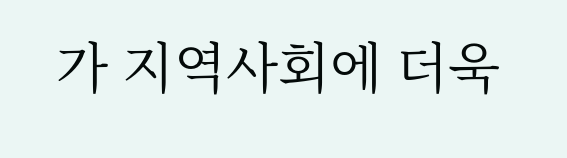가 지역사회에 더욱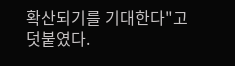확산되기를 기대한다"고 덧붙였다.